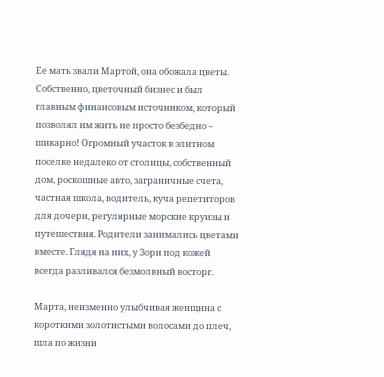Ее мать звали Мартой, она обожала цветы. Собственно, цветочный бизнес и был главным финансовым источником, который позволял им жить не просто безбедно – шикарно! Огромный участок в элитном поселке недалеко от столицы, собственный дом, роскошные авто, заграничные счета, частная школа, водитель, куча репетиторов для дочери, регулярные морские круизы и путешествия. Родители занимались цветами вместе. Глядя на них, у Зори под кожей всегда разливался безмолвный восторг.

Марта, неизменно улыбчивая женщина с короткими золотистыми волосами до плеч, шла по жизни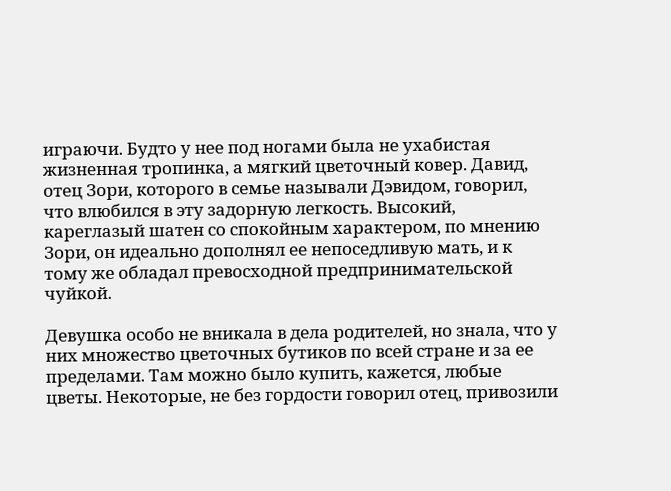играючи. Будто у нее под ногами была не ухабистая жизненная тропинка, а мягкий цветочный ковер. Давид, отец Зори, которого в семье называли Дэвидом, говорил, что влюбился в эту задорную легкость. Высокий, кареглазый шатен со спокойным характером, по мнению Зори, он идеально дополнял ее непоседливую мать, и к тому же обладал превосходной предпринимательской чуйкой.

Девушка особо не вникала в дела родителей, но знала, что у них множество цветочных бутиков по всей стране и за ее пределами. Там можно было купить, кажется, любые цветы. Некоторые, не без гордости говорил отец, привозили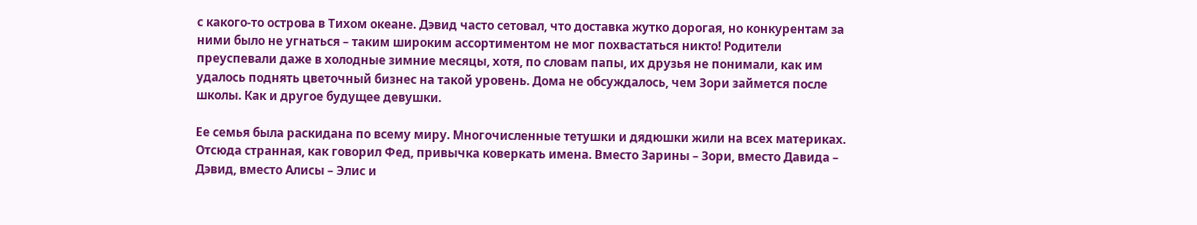с какого-то острова в Тихом океане. Дэвид часто сетовал, что доставка жутко дорогая, но конкурентам за ними было не угнаться – таким широким ассортиментом не мог похвастаться никто! Родители преуспевали даже в холодные зимние месяцы, хотя, по словам папы, их друзья не понимали, как им удалось поднять цветочный бизнес на такой уровень. Дома не обсуждалось, чем Зори займется после школы. Как и другое будущее девушки.

Ее семья была раскидана по всему миру. Многочисленные тетушки и дядюшки жили на всех материках. Отсюда странная, как говорил Фед, привычка коверкать имена. Вместо Зарины – Зори, вместо Давида – Дэвид, вместо Алисы – Элис и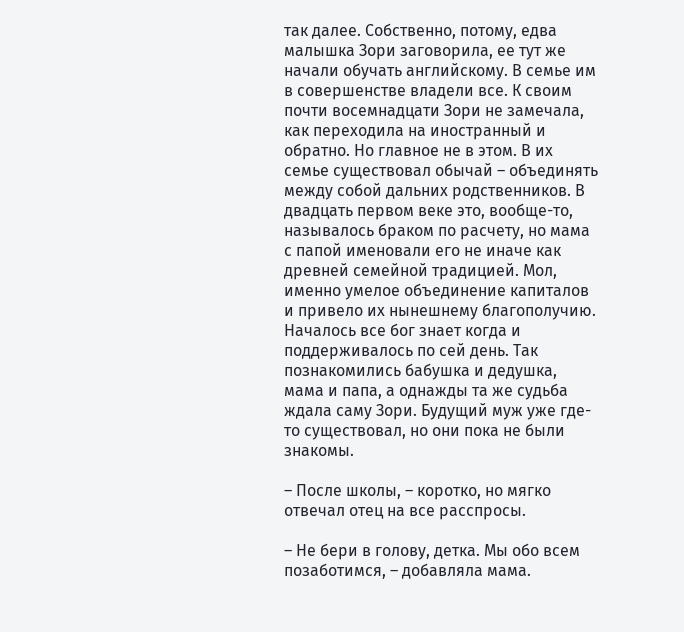так далее. Собственно, потому, едва малышка Зори заговорила, ее тут же начали обучать английскому. В семье им в совершенстве владели все. К своим почти восемнадцати Зори не замечала, как переходила на иностранный и обратно. Но главное не в этом. В их семье существовал обычай – объединять между собой дальних родственников. В двадцать первом веке это, вообще-то, называлось браком по расчету, но мама с папой именовали его не иначе как древней семейной традицией. Мол, именно умелое объединение капиталов и привело их нынешнему благополучию. Началось все бог знает когда и поддерживалось по сей день. Так познакомились бабушка и дедушка, мама и папа, а однажды та же судьба ждала саму Зори. Будущий муж уже где-то существовал, но они пока не были знакомы.

– После школы, – коротко, но мягко отвечал отец на все расспросы.

– Не бери в голову, детка. Мы обо всем позаботимся, – добавляла мама.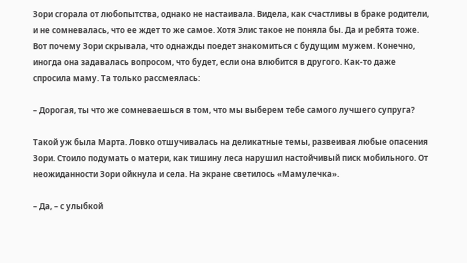Зори сгорала от любопытства, однако не настаивала. Видела, как счастливы в браке родители, и не сомневалась, что ее ждет то же самое. Хотя Элис такое не поняла бы. Да и ребята тоже. Вот почему Зори скрывала, что однажды поедет знакомиться с будущим мужем. Конечно, иногда она задавалась вопросом, что будет, если она влюбится в другого. Как-то даже спросила маму. Та только рассмеялась:

– Дорогая, ты что же сомневаешься в том, что мы выберем тебе самого лучшего супруга?

Такой уж была Марта. Ловко отшучивалась на деликатные темы, развеивая любые опасения Зори. Стоило подумать о матери, как тишину леса нарушил настойчивый писк мобильного. От неожиданности Зори ойкнула и села. На экране светилось «Мамулечка».

– Да, – с улыбкой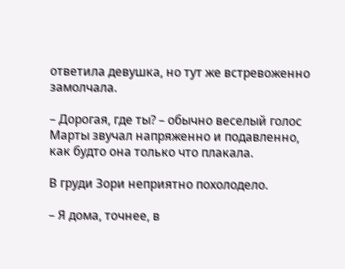ответила девушка, но тут же встревоженно замолчала.

– Дорогая, где ты? – обычно веселый голос Марты звучал напряженно и подавленно, как будто она только что плакала.

В груди Зори неприятно похолодело.

– Я дома, точнее, в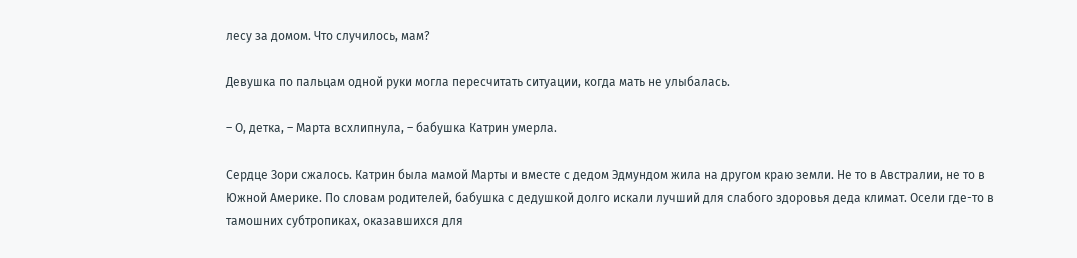лесу за домом. Что случилось, мам?

Девушка по пальцам одной руки могла пересчитать ситуации, когда мать не улыбалась.

– О, детка, – Марта всхлипнула, – бабушка Катрин умерла.

Сердце Зори сжалось. Катрин была мамой Марты и вместе с дедом Эдмундом жила на другом краю земли. Не то в Австралии, не то в Южной Америке. По словам родителей, бабушка с дедушкой долго искали лучший для слабого здоровья деда климат. Осели где-то в тамошних субтропиках, оказавшихся для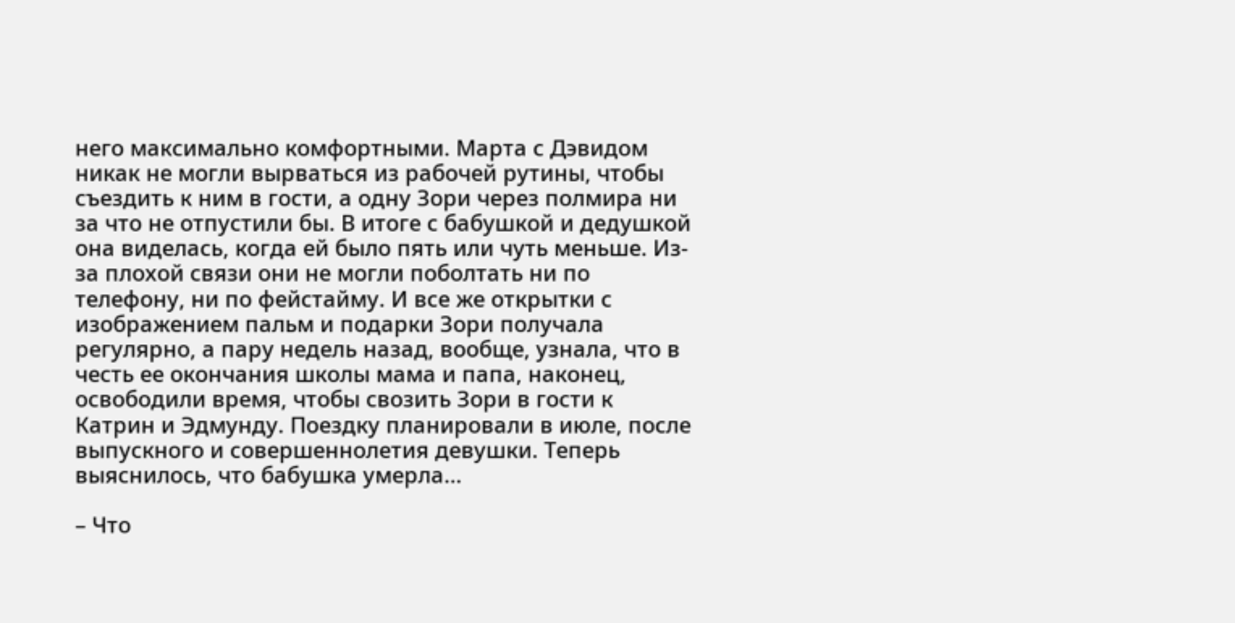него максимально комфортными. Марта с Дэвидом никак не могли вырваться из рабочей рутины, чтобы съездить к ним в гости, а одну Зори через полмира ни за что не отпустили бы. В итоге с бабушкой и дедушкой она виделась, когда ей было пять или чуть меньше. Из-за плохой связи они не могли поболтать ни по телефону, ни по фейстайму. И все же открытки с изображением пальм и подарки Зори получала регулярно, а пару недель назад, вообще, узнала, что в честь ее окончания школы мама и папа, наконец, освободили время, чтобы свозить Зори в гости к Катрин и Эдмунду. Поездку планировали в июле, после выпускного и совершеннолетия девушки. Теперь выяснилось, что бабушка умерла…

– Что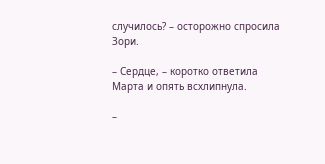случилось? – осторожно спросила Зори.

– Сердце, – коротко ответила Марта и опять всхлипнула.

–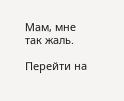Мам, мне так жаль.

Перейти на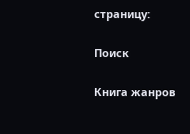страницу:

Поиск

Книга жанров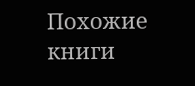Похожие книги